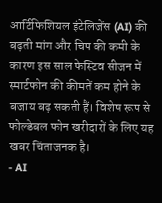आर्टिफिशियल इंटेलिजेंस (AI) की बढ़ती मांग और चिप की कमी के कारण इस साल फेस्टिव सीजन में स्मार्टफोन की कीमतें कम होने के बजाय बढ़ सकती हैं। विशेष रूप से फोल्डेबल फोन खरीदारों के लिए यह खबर चिंताजनक है।
- AI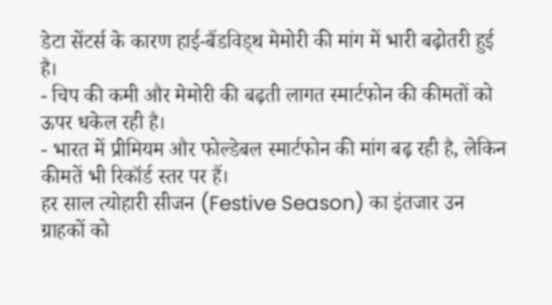डेटा सेंटर्स के कारण हाई-बैंडविड्थ मेमोरी की मांग में भारी बढ़ोतरी हुई है।
- चिप की कमी और मेमोरी की बढ़ती लागत स्मार्टफोन की कीमतों को ऊपर धकेल रही है।
- भारत में प्रीमियम और फोल्डेबल स्मार्टफोन की मांग बढ़ रही है, लेकिन कीमतें भी रिकॉर्ड स्तर पर हैं।
हर साल त्योहारी सीजन (Festive Season) का इंतजार उन ग्राहकों को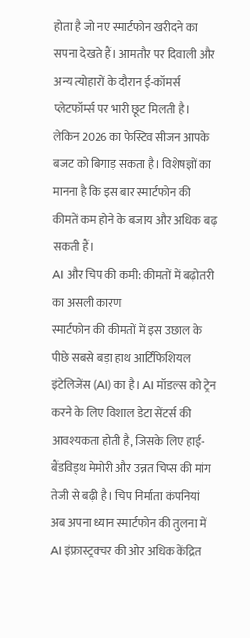होता है जो नए स्मार्टफोन खरीदने का सपना देखते हैं। आमतौर पर दिवाली और अन्य त्योहारों के दौरान ई-कॉमर्स प्लेटफॉर्म्स पर भारी छूट मिलती है। लेकिन 2026 का फेस्टिव सीजन आपके बजट को बिगाड़ सकता है। विशेषज्ञों का मानना है कि इस बार स्मार्टफोन की कीमतें कम होने के बजाय और अधिक बढ़ सकती हैं।
AI और चिप की कमी: कीमतों में बढ़ोतरी का असली कारण
स्मार्टफोन की कीमतों में इस उछाल के पीछे सबसे बड़ा हाथ आर्टिफिशियल इंटेलिजेंस (AI) का है। AI मॉडल्स को ट्रेन करने के लिए विशाल डेटा सेंटर्स की आवश्यकता होती है, जिसके लिए हाई-बैंडविड्थ मेमोरी और उन्नत चिप्स की मांग तेजी से बढ़ी है। चिप निर्माता कंपनियां अब अपना ध्यान स्मार्टफोन की तुलना में AI इंफ्रास्ट्रक्चर की ओर अधिक केंद्रित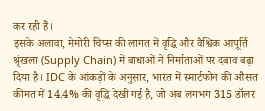कर रही हैं।
इसके अलावा, मेमोरी चिप्स की लागत में वृद्धि और वैश्विक आपूर्ति श्रृंखला (Supply Chain) में बाधाओं ने निर्माताओं पर दबाव बढ़ा दिया है। IDC के आंकड़ों के अनुसार, भारत में स्मार्टफोन की औसत कीमत में 14.4% की वृद्धि देखी गई है, जो अब लगभग 315 डॉलर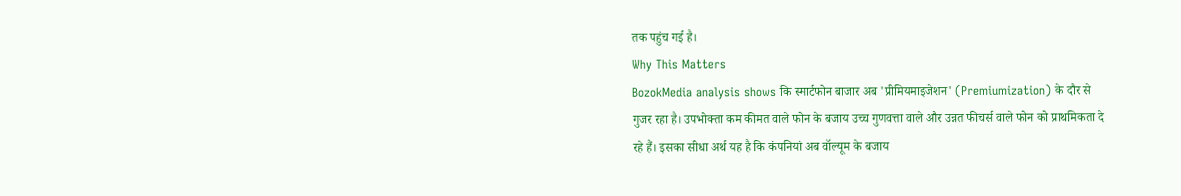तक पहुंच गई है।
Why This Matters
BozokMedia analysis shows कि स्मार्टफोन बाजार अब 'प्रीमियमाइजेशन' (Premiumization) के दौर से गुजर रहा है। उपभोक्ता कम कीमत वाले फोन के बजाय उच्च गुणवत्ता वाले और उन्नत फीचर्स वाले फोन को प्राथमिकता दे रहे हैं। इसका सीधा अर्थ यह है कि कंपनियां अब वॉल्यूम के बजाय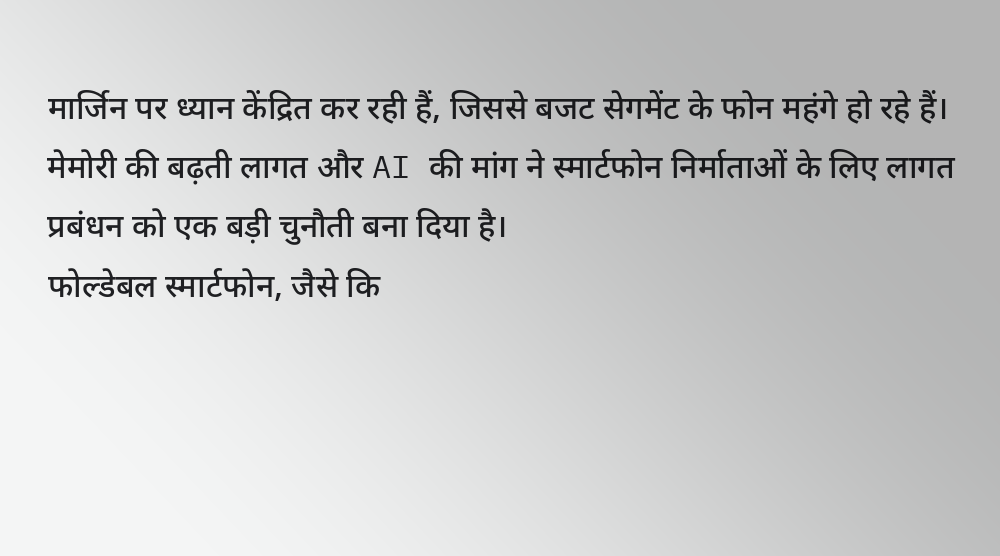मार्जिन पर ध्यान केंद्रित कर रही हैं, जिससे बजट सेगमेंट के फोन महंगे हो रहे हैं।
मेमोरी की बढ़ती लागत और AI की मांग ने स्मार्टफोन निर्माताओं के लिए लागत प्रबंधन को एक बड़ी चुनौती बना दिया है।
फोल्डेबल स्मार्टफोन, जैसे कि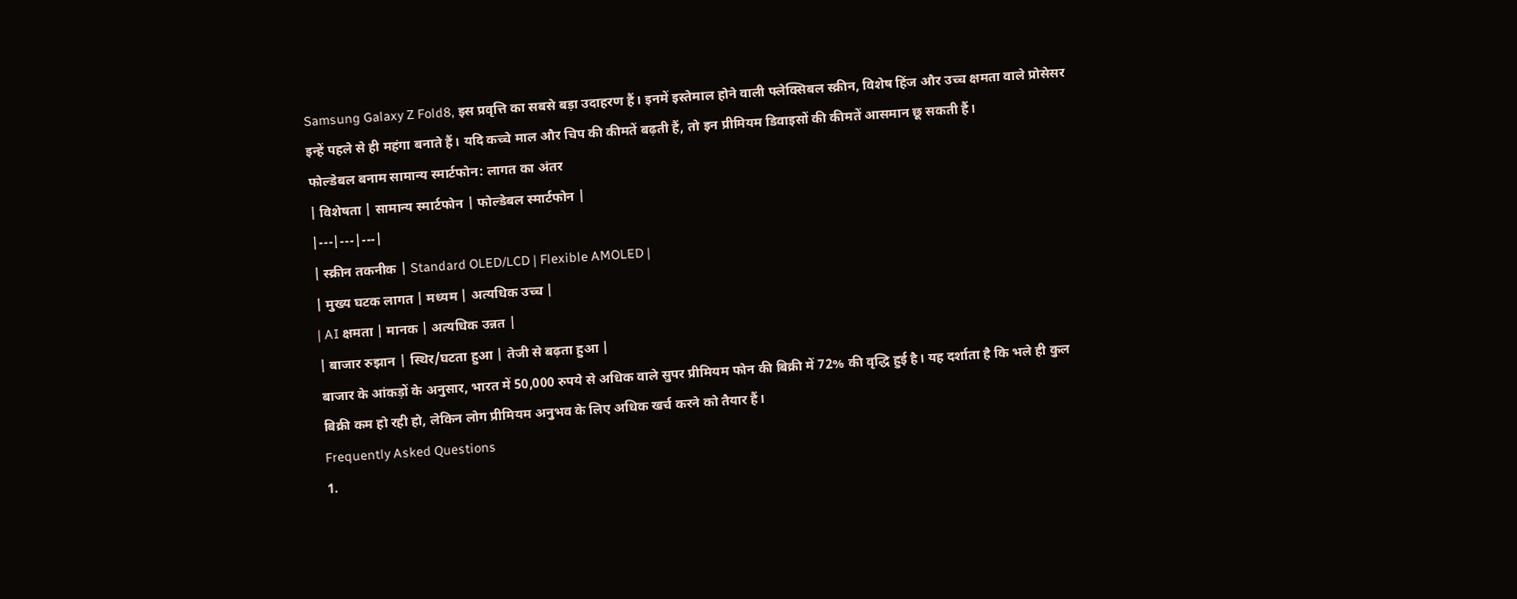Samsung Galaxy Z Fold8, इस प्रवृत्ति का सबसे बड़ा उदाहरण हैं। इनमें इस्तेमाल होने वाली फ्लेक्सिबल स्क्रीन, विशेष हिंज और उच्च क्षमता वाले प्रोसेसर इन्हें पहले से ही महंगा बनाते हैं। यदि कच्चे माल और चिप की कीमतें बढ़ती हैं, तो इन प्रीमियम डिवाइसों की कीमतें आसमान छू सकती हैं।
फोल्डेबल बनाम सामान्य स्मार्टफोन: लागत का अंतर
| विशेषता | सामान्य स्मार्टफोन | फोल्डेबल स्मार्टफोन |
|---|---|---|
| स्क्रीन तकनीक | Standard OLED/LCD | Flexible AMOLED |
| मुख्य घटक लागत | मध्यम | अत्यधिक उच्च |
| AI क्षमता | मानक | अत्यधिक उन्नत |
| बाजार रुझान | स्थिर/घटता हुआ | तेजी से बढ़ता हुआ |
बाजार के आंकड़ों के अनुसार, भारत में 50,000 रुपये से अधिक वाले सुपर प्रीमियम फोन की बिक्री में 72% की वृद्धि हुई है। यह दर्शाता है कि भले ही कुल बिक्री कम हो रही हो, लेकिन लोग प्रीमियम अनुभव के लिए अधिक खर्च करने को तैयार हैं।
Frequently Asked Questions
1.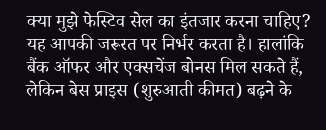क्या मुझे फेस्टिव सेल का इंतजार करना चाहिए?
यह आपकी जरूरत पर निर्भर करता है। हालांकि बैंक ऑफर और एक्सचेंज बोनस मिल सकते हैं, लेकिन बेस प्राइस (शुरुआती कीमत) बढ़ने के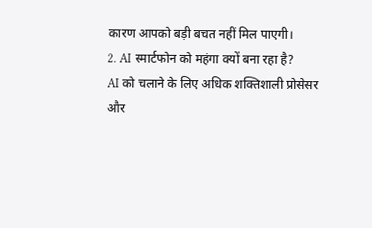कारण आपको बड़ी बचत नहीं मिल पाएगी।
2. AI स्मार्टफोन को महंगा क्यों बना रहा है?
AI को चलाने के लिए अधिक शक्तिशाली प्रोसेसर और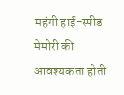महंगी हाई-स्पीड मेमोरी की आवश्यकता होती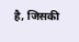है, जिसकी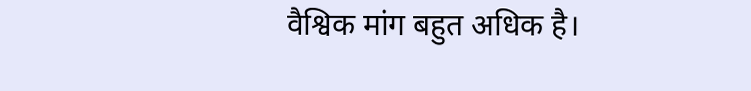वैश्विक मांग बहुत अधिक है।